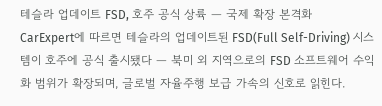테슬라 업데이트 FSD, 호주 공식 상륙 — 국제 확장 본격화
CarExpert에 따르면 테슬라의 업데이트된 FSD(Full Self-Driving) 시스템이 호주에 공식 출시됐다 — 북미 외 지역으로의 FSD 소프트웨어 수익화 범위가 확장되며, 글로벌 자율주행 보급 가속의 신호로 읽힌다.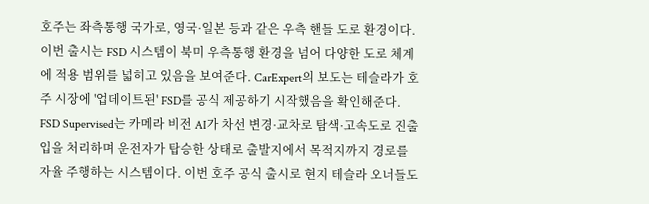호주는 좌측통행 국가로, 영국·일본 등과 같은 우측 핸들 도로 환경이다. 이번 출시는 FSD 시스템이 북미 우측통행 환경을 넘어 다양한 도로 체계에 적용 범위를 넓히고 있음을 보여준다. CarExpert의 보도는 테슬라가 호주 시장에 '업데이트된' FSD를 공식 제공하기 시작했음을 확인해준다.
FSD Supervised는 카메라 비전 AI가 차선 변경·교차로 탐색·고속도로 진출입을 처리하며 운전자가 탑승한 상태로 출발지에서 목적지까지 경로를 자율 주행하는 시스템이다. 이번 호주 공식 출시로 현지 테슬라 오너들도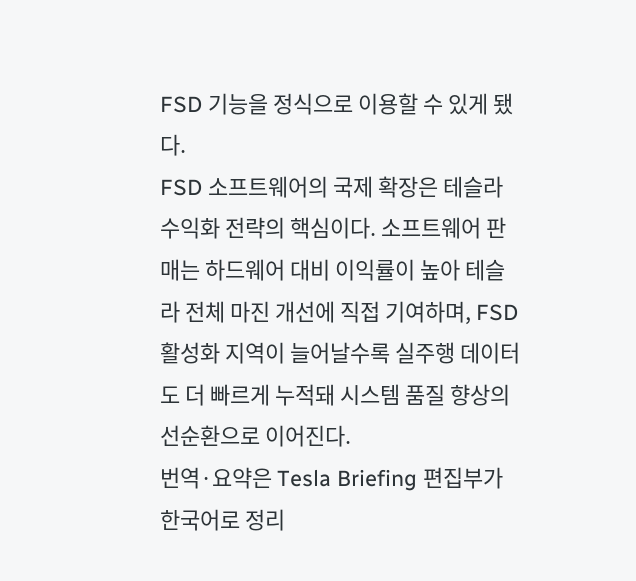FSD 기능을 정식으로 이용할 수 있게 됐다.
FSD 소프트웨어의 국제 확장은 테슬라 수익화 전략의 핵심이다. 소프트웨어 판매는 하드웨어 대비 이익률이 높아 테슬라 전체 마진 개선에 직접 기여하며, FSD 활성화 지역이 늘어날수록 실주행 데이터도 더 빠르게 누적돼 시스템 품질 향상의 선순환으로 이어진다.
번역·요약은 Tesla Briefing 편집부가 한국어로 정리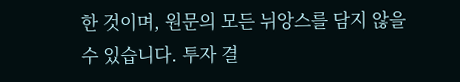한 것이며, 원문의 모든 뉘앙스를 담지 않을 수 있습니다. 투자 결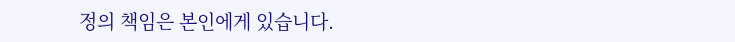정의 책임은 본인에게 있습니다.